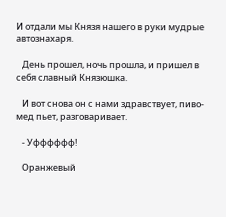И отдали мы Князя нашего в руки мудрые автознахаря.

   День прошел, ночь прошла, и пришел в себя славный Князюшка.

   И вот снова он с нами здравствует, пиво-мед пьет, разговаривает.

   - Уфффффф!

   Оранжевый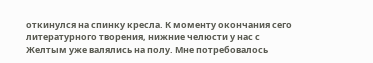откинулся на спинку кресла. К моменту окончания сего литературного творения, нижние челюсти у нас с Желтым уже валялись на полу. Мне потребовалось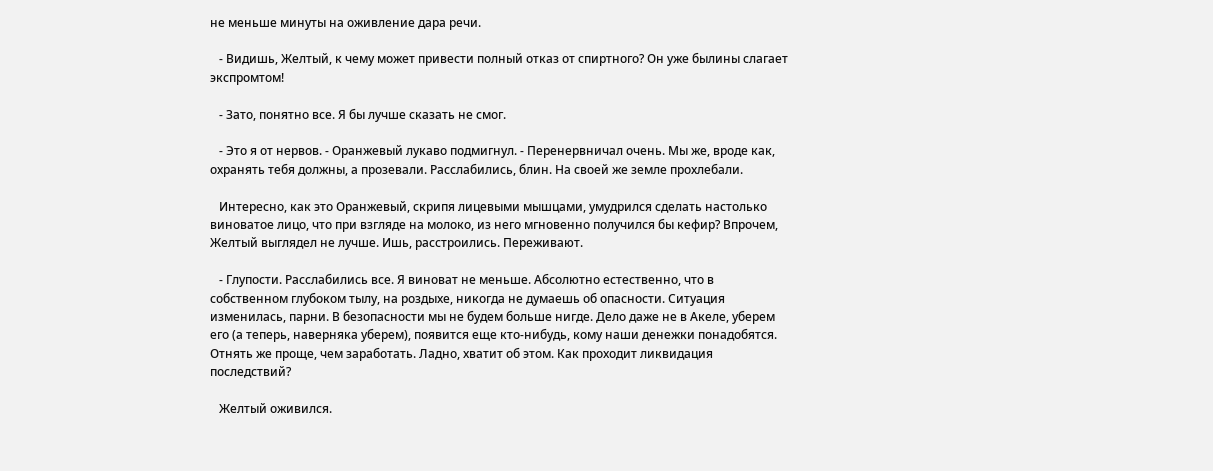не меньше минуты на оживление дара речи.

   - Видишь, Желтый, к чему может привести полный отказ от спиртного? Он уже былины слагает экспромтом!

   - Зато, понятно все. Я бы лучше сказать не смог.

   - Это я от нервов. - Оранжевый лукаво подмигнул. - Перенервничал очень. Мы же, вроде как, охранять тебя должны, а прозевали. Расслабились, блин. На своей же земле прохлебали.

   Интересно, как это Оранжевый, скрипя лицевыми мышцами, умудрился сделать настолько виноватое лицо, что при взгляде на молоко, из него мгновенно получился бы кефир? Впрочем, Желтый выглядел не лучше. Ишь, расстроились. Переживают.

   - Глупости. Расслабились все. Я виноват не меньше. Абсолютно естественно, что в собственном глубоком тылу, на роздыхе, никогда не думаешь об опасности. Ситуация изменилась, парни. В безопасности мы не будем больше нигде. Дело даже не в Акеле, уберем его (а теперь, наверняка уберем), появится еще кто-нибудь, кому наши денежки понадобятся. Отнять же проще, чем заработать. Ладно, хватит об этом. Как проходит ликвидация последствий?

   Желтый оживился.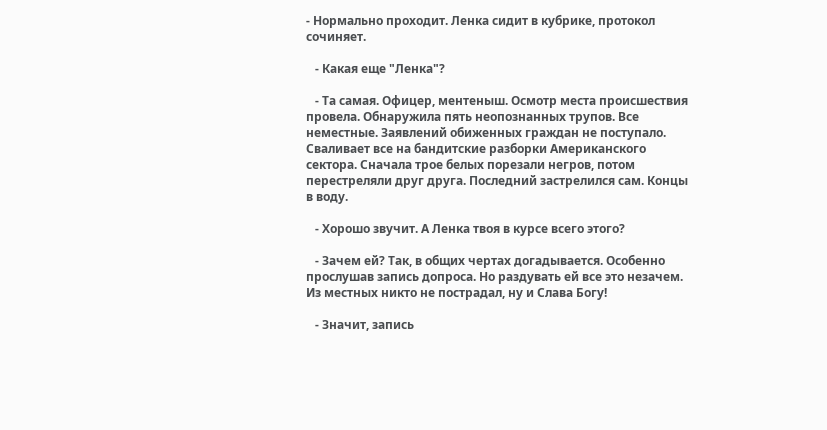- Нормально проходит. Ленка сидит в кубрике, протокол сочиняет.

   - Какая еще "Ленка"?

   - Та самая. Офицер, ментеныш. Осмотр места происшествия провела. Обнаружила пять неопознанных трупов. Все неместные. Заявлений обиженных граждан не поступало. Сваливает все на бандитские разборки Американского сектора. Сначала трое белых порезали негров, потом перестреляли друг друга. Последний застрелился сам. Концы в воду.

   - Хорошо звучит. А Ленка твоя в курсе всего этого?

   - Зачем ей? Так, в общих чертах догадывается. Особенно прослушав запись допроса. Но раздувать ей все это незачем. Из местных никто не пострадал, ну и Слава Богу!

   - Значит, запись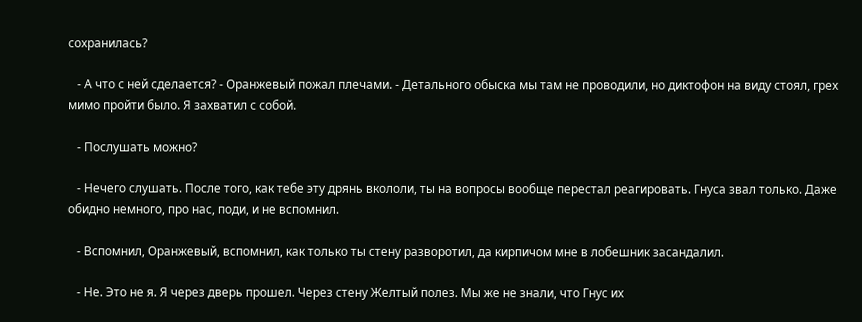сохранилась?

   - А что с ней сделается? - Оранжевый пожал плечами. - Детального обыска мы там не проводили, но диктофон на виду стоял, грех мимо пройти было. Я захватил с собой.

   - Послушать можно?

   - Нечего слушать. После того, как тебе эту дрянь вкололи, ты на вопросы вообще перестал реагировать. Гнуса звал только. Даже обидно немного, про нас, поди, и не вспомнил.

   - Вспомнил, Оранжевый, вспомнил, как только ты стену разворотил, да кирпичом мне в лобешник засандалил.

   - Не. Это не я. Я через дверь прошел. Через стену Желтый полез. Мы же не знали, что Гнус их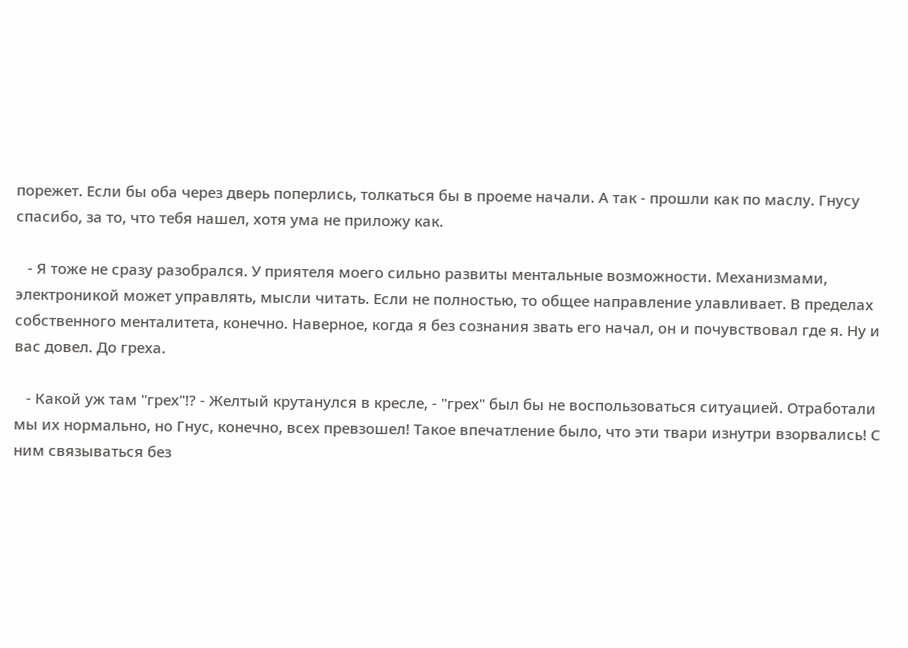порежет. Если бы оба через дверь поперлись, толкаться бы в проеме начали. А так - прошли как по маслу. Гнусу спасибо, за то, что тебя нашел, хотя ума не приложу как.

   - Я тоже не сразу разобрался. У приятеля моего сильно развиты ментальные возможности. Механизмами, электроникой может управлять, мысли читать. Если не полностью, то общее направление улавливает. В пределах собственного менталитета, конечно. Наверное, когда я без сознания звать его начал, он и почувствовал где я. Ну и вас довел. До греха.

   - Какой уж там "грех"!? - Желтый крутанулся в кресле, - "грех" был бы не воспользоваться ситуацией. Отработали мы их нормально, но Гнус, конечно, всех превзошел! Такое впечатление было, что эти твари изнутри взорвались! С ним связываться без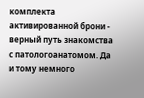комплекта активированной брони - верный путь знакомства с патологоанатомом. Да и тому немного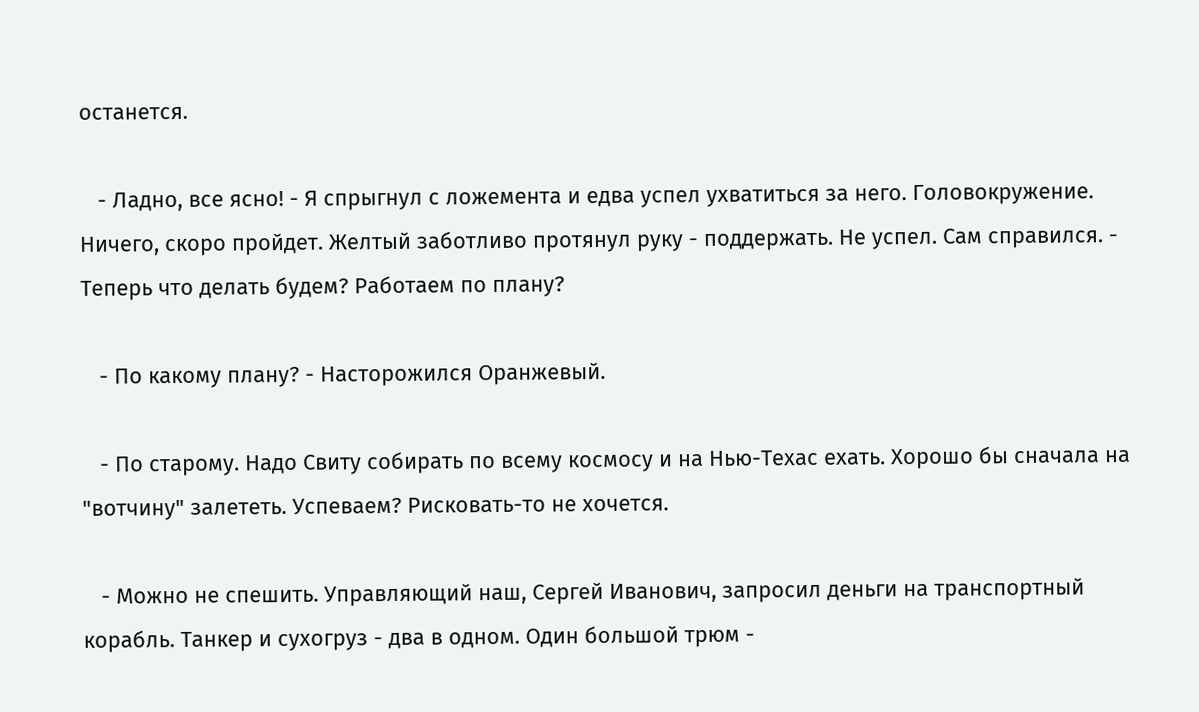останется.

   - Ладно, все ясно! - Я спрыгнул с ложемента и едва успел ухватиться за него. Головокружение. Ничего, скоро пройдет. Желтый заботливо протянул руку - поддержать. Не успел. Сам справился. - Теперь что делать будем? Работаем по плану?

   - По какому плану? - Насторожился Оранжевый.

   - По старому. Надо Свиту собирать по всему космосу и на Нью-Техас ехать. Хорошо бы сначала на "вотчину" залететь. Успеваем? Рисковать-то не хочется.

   - Можно не спешить. Управляющий наш, Сергей Иванович, запросил деньги на транспортный корабль. Танкер и сухогруз - два в одном. Один большой трюм -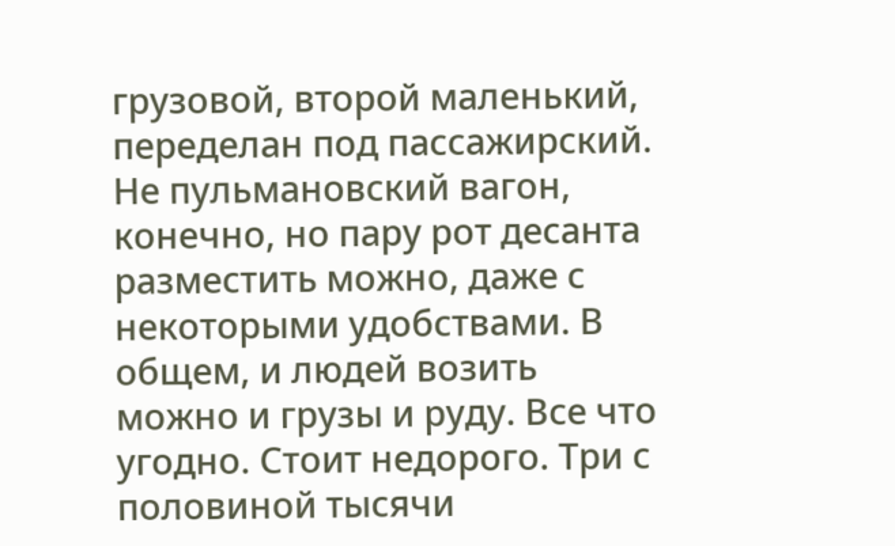грузовой, второй маленький, переделан под пассажирский. Не пульмановский вагон, конечно, но пару рот десанта разместить можно, даже с некоторыми удобствами. В общем, и людей возить можно и грузы и руду. Все что угодно. Стоит недорого. Три с половиной тысячи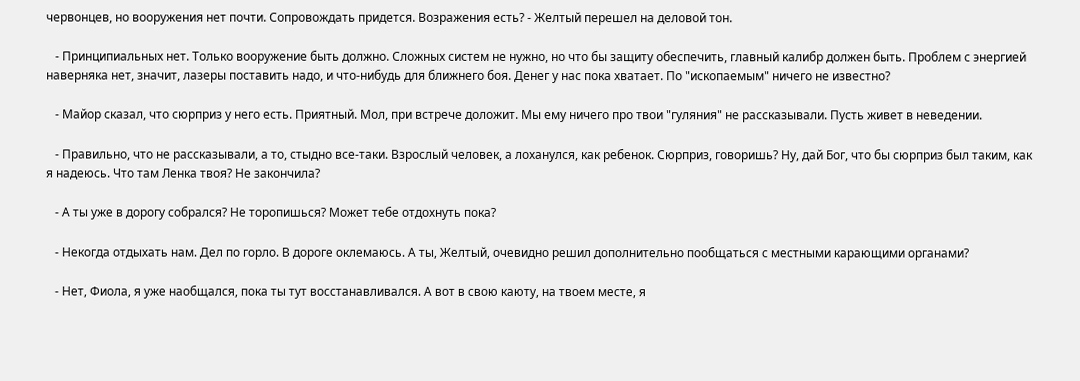червонцев, но вооружения нет почти. Сопровождать придется. Возражения есть? - Желтый перешел на деловой тон.

   - Принципиальных нет. Только вооружение быть должно. Сложных систем не нужно, но что бы защиту обеспечить, главный калибр должен быть. Проблем с энергией наверняка нет, значит, лазеры поставить надо, и что-нибудь для ближнего боя. Денег у нас пока хватает. По "ископаемым" ничего не известно?

   - Майор сказал, что сюрприз у него есть. Приятный. Мол, при встрече доложит. Мы ему ничего про твои "гуляния" не рассказывали. Пусть живет в неведении.

   - Правильно, что не рассказывали, а то, стыдно все-таки. Взрослый человек, а лоханулся, как ребенок. Сюрприз, говоришь? Ну, дай Бог, что бы сюрприз был таким, как я надеюсь. Что там Ленка твоя? Не закончила?

   - А ты уже в дорогу собрался? Не торопишься? Может тебе отдохнуть пока?

   - Некогда отдыхать нам. Дел по горло. В дороге оклемаюсь. А ты, Желтый, очевидно решил дополнительно пообщаться с местными карающими органами?

   - Нет, Фиола, я уже наобщался, пока ты тут восстанавливался. А вот в свою каюту, на твоем месте, я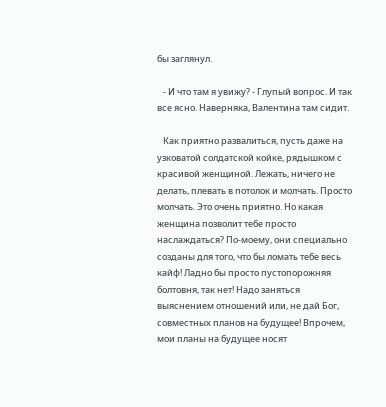бы заглянул.

   - И что там я увижу? - Глупый вопрос. И так все ясно. Наверняка, Валентина там сидит.

   Как приятно развалиться, пусть даже на узковатой солдатской койке, рядышком с красивой женщиной. Лежать, ничего не делать, плевать в потолок и молчать. Просто молчать. Это очень приятно. Но какая женщина позволит тебе просто наслаждаться? По-моему, они специально созданы для того, что бы ломать тебе весь кайф! Ладно бы просто пустопорожняя болтовня, так нет! Надо заняться выяснением отношений или, не дай Бог, совместных планов на будущее! Впрочем, мои планы на будущее носят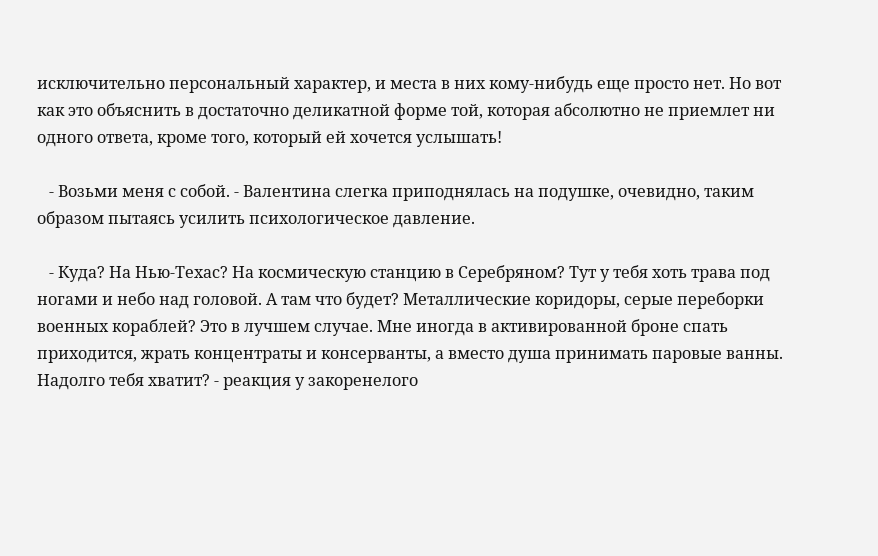исключительно персональный характер, и места в них кому-нибудь еще просто нет. Но вот как это объяснить в достаточно деликатной форме той, которая абсолютно не приемлет ни одного ответа, кроме того, который ей хочется услышать!

   - Возьми меня с собой. - Валентина слегка приподнялась на подушке, очевидно, таким образом пытаясь усилить психологическое давление.

   - Куда? На Нью-Техас? На космическую станцию в Серебряном? Тут у тебя хоть трава под ногами и небо над головой. А там что будет? Металлические коридоры, серые переборки военных кораблей? Это в лучшем случае. Мне иногда в активированной броне спать приходится, жрать концентраты и консерванты, а вместо душа принимать паровые ванны. Надолго тебя хватит? - реакция у закоренелого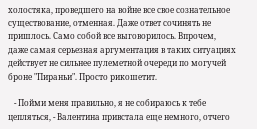холостяка, проведшего на войне все свое сознательное существование, отменная. Даже ответ сочинять не пришлось. Само собой все выговорилось. Впрочем, даже самая серьезная аргументация в таких ситуациях действует не сильнее пулеметной очереди по могучей броне "Пираньи". Просто рикошетит.

   - Пойми меня правильно, я не собираюсь к тебе цепляться, - Валентина привстала еще немного, отчего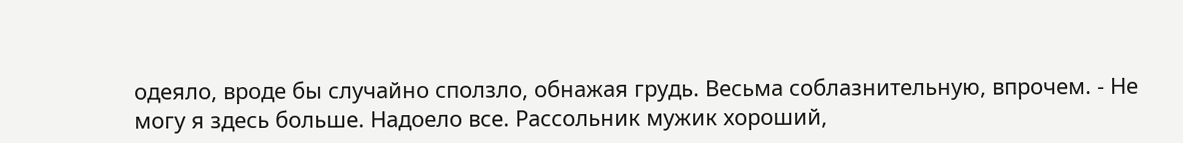одеяло, вроде бы случайно сползло, обнажая грудь. Весьма соблазнительную, впрочем. - Не могу я здесь больше. Надоело все. Рассольник мужик хороший,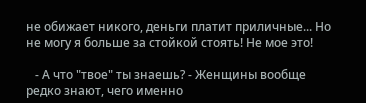не обижает никого, деньги платит приличные... Но не могу я больше за стойкой стоять! Не мое это!

   - А что "твое" ты знаешь? - Женщины вообще редко знают, чего именно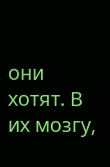они хотят. В их мозгу,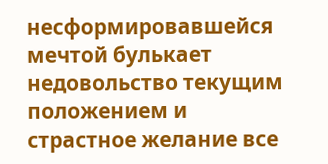несформировавшейся мечтой булькает недовольство текущим положением и страстное желание все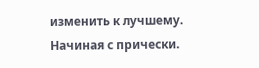изменить к лучшему. Начиная с прически.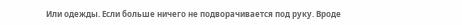Или одежды. Если больше ничего не подворачивается под руку. Вроде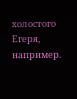холостого Егеря, например.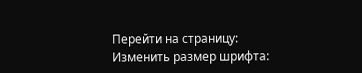Перейти на страницу:
Изменить размер шрифта: